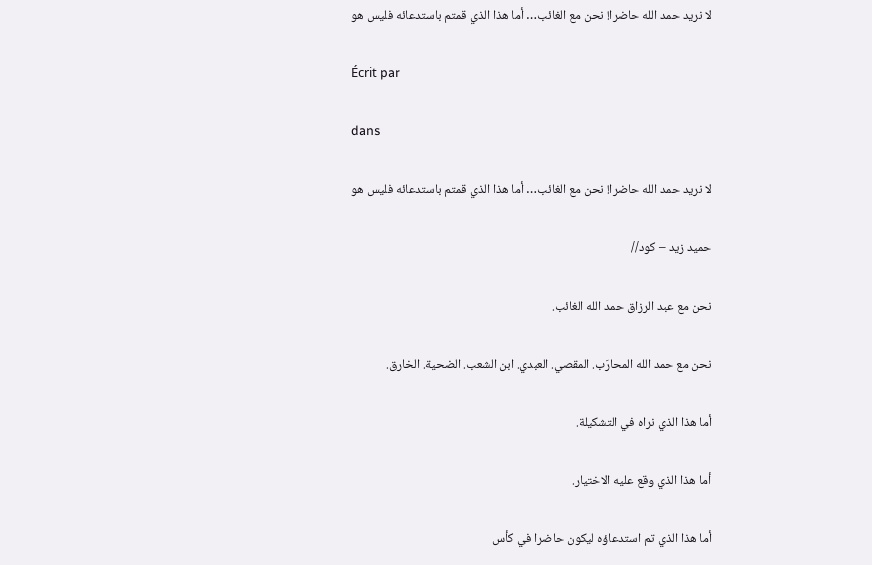لا نريد حمد الله حاضرا! نحن مع الغائب… أما هذا الذي قمتم باستدعائه فليس هو

Écrit par

dans

لا نريد حمد الله حاضرا! نحن مع الغائب… أما هذا الذي قمتم باستدعائه فليس هو

حميد زيد – كود//

نحن مع عبد الرزاق حمد الله الغائب.

نحن مع حمد الله المحارَب. المقصي. العبدي. ابن الشعب. الضحية. الخارق.

أما هذا الذي نراه في التشكيلة.

أما هذا الذي وقع عليه الاختيار.

أما هذا الذي تم استدعاؤه ليكون حاضرا في كأس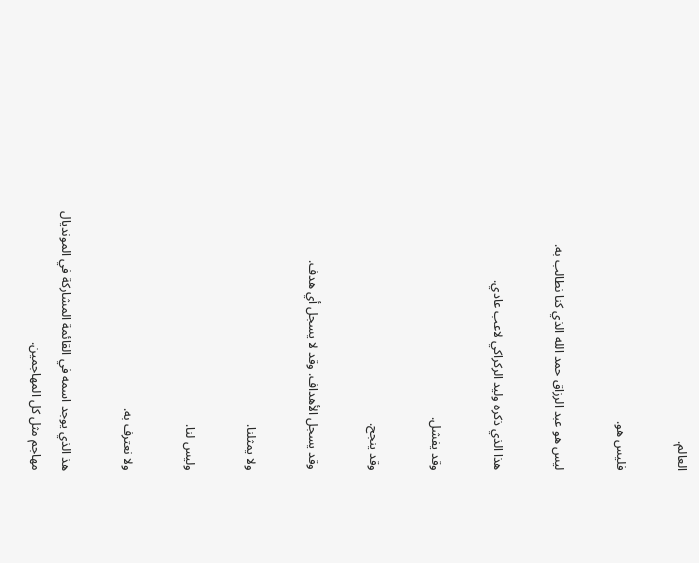العالم.

فليس هو.

ليس هو عبد الرزاق حمد الله الذي كنا نطالب به.

هذا الذي ذكره وليد الركراكي لاعب عادي.

وقد يفشل.

وقد ينجح.

وقد يسجل الأهداف. وقد لا يسجل أي هدف.

ولا يمثلنا.

وليس لنا.

ولا نعترف به.

هذ الذي يوجد اسمه في القائمة المشاركة في المونديال مهاجم مثل كل المهاجمين.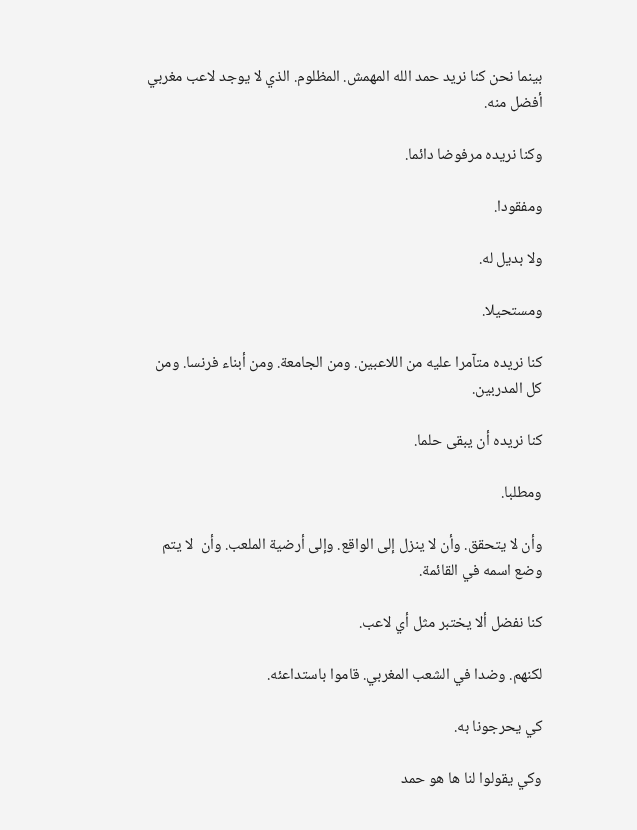بينما نحن كنا نريد حمد الله المهمش. المظلوم. الذي لا يوجد لاعب مغربي أفضل منه.

وكنا نريده مرفوضا دائما.

ومفقودا.

ولا بديل له.

ومستحيلا.

كنا نريده متآمرا عليه من اللاعبين. ومن الجامعة. ومن أبناء فرنسا. ومن كل المدربين.

كنا نريده أن يبقى حلما.

ومطلبا.

وأن لا يتحقق. وأن لا ينزل إلى الواقع. وإلى أرضية الملعب. وأن  لا يتم وضع اسمه في القائمة.

كنا نفضل ألا يختبر مثل أي لاعب.

لكنهم. وضدا في الشعب المغربي. قاموا باستداعئه.

كي يحرجونا به.

وكي يقولوا لنا ها هو حمد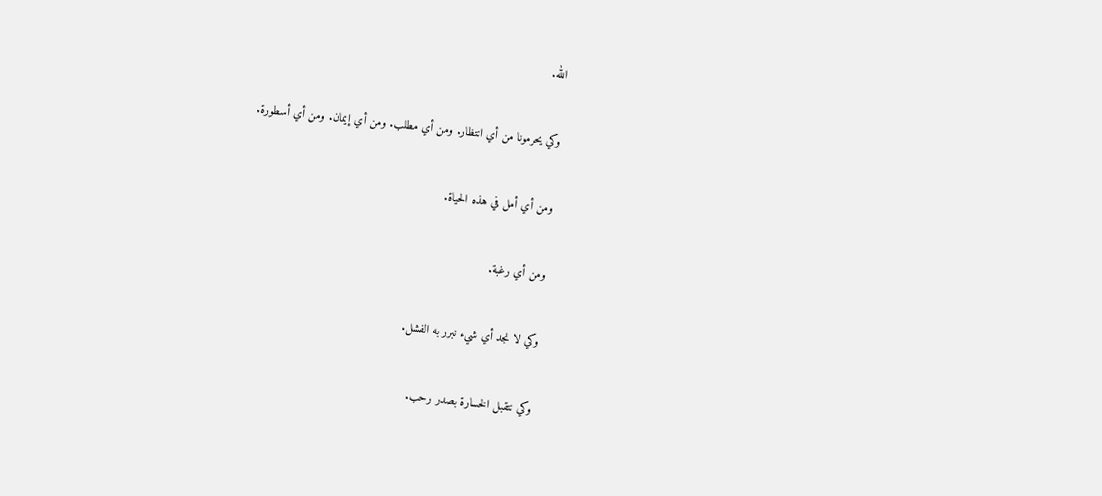الله.

وكي يحرمونا من أي انتظار. ومن أي مطلب. ومن أي إيمان. ومن أي أسطورة.

ومن أي أمل في هذه الحياة.

ومن أي رغبة.

وكي لا نجد أي شيء نبرر به الفشل.

وكي نتقبل الخسارة بصدر رحب.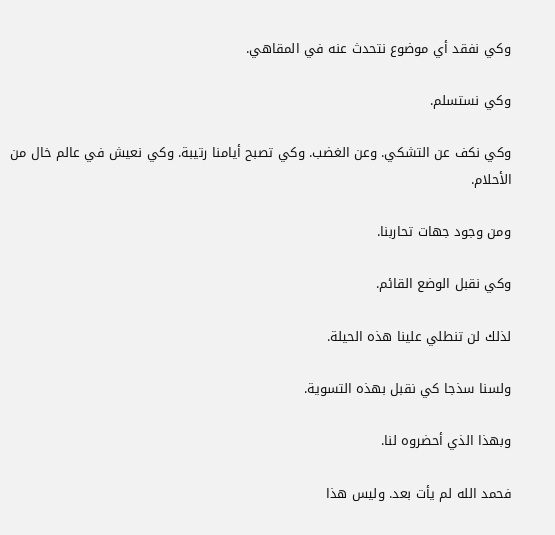وكي نفقد أي موضوع نتحدث عنه في المقاهي.

وكي نستسلم.

وكي نكف عن التشكي. وعن الغضب. وكي تصبح أيامنا رتيبة. وكي نعيش في عالم خال من الأحلام.

ومن وجود جهات تحاربنا.

وكي نقبل الوضع القائم.

لذلك لن تنطلي علينا هذه الحيلة.

ولسنا سذجا كي نقبل بهذه التسوية.

وبهذا الذي أحضروه لنا.

فحمد الله لم يأت بعد. وليس هذا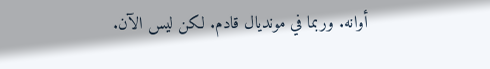أوانه. وربما في مونديال قادم. لكن ليس الآن.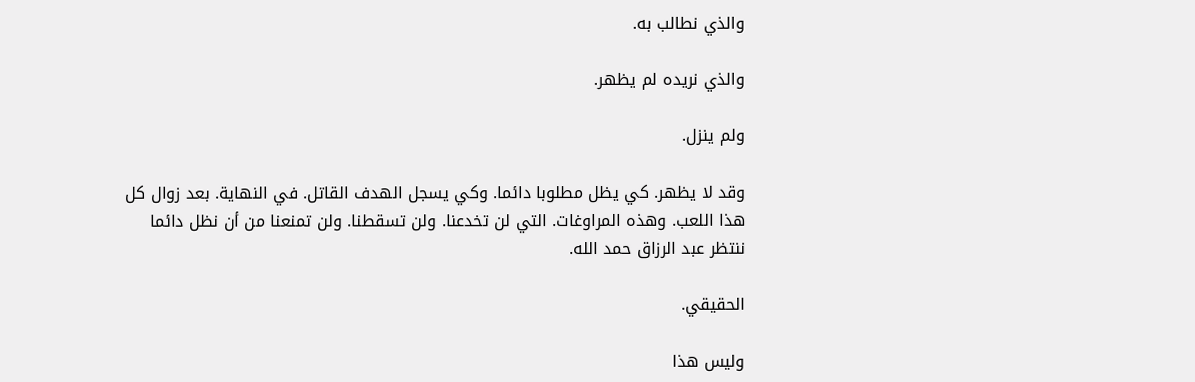والذي نطالب به.

والذي نريده لم يظهر.

ولم ينزل.

وقد لا يظهر. كي يظل مطلوبا دائما. وكي يسجل الهدف القاتل. في النهاية. بعد زوال كل هذا اللعب. وهذه المراوغات. التي لن تخدعنا. ولن تسقطنا. ولن تمنعنا من أن نظل دائما ننتظر عبد الرزاق حمد الله.

الحقيقي.

وليس هذا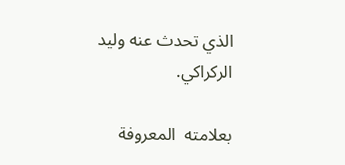الذي تحدث عنه وليد الركراكي.

بعلامته  المعروفة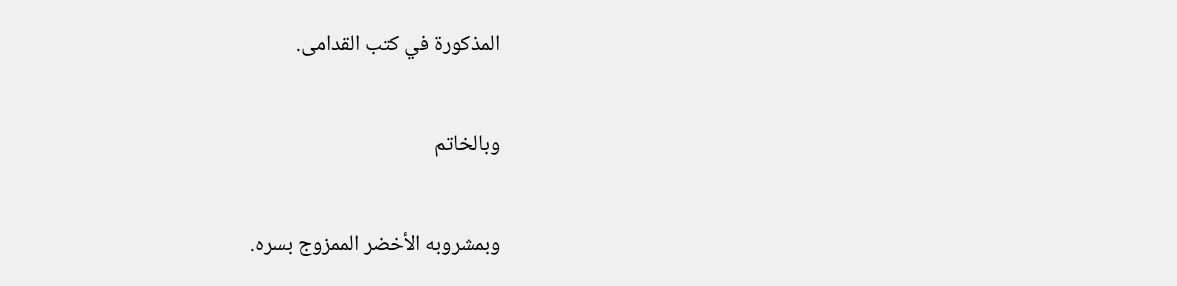المذكورة في كتب القدامى.

وبالخاتم

وبمشروبه الأخضر الممزوج بسره.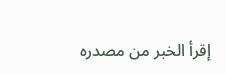إقرأ الخبر من مصدره